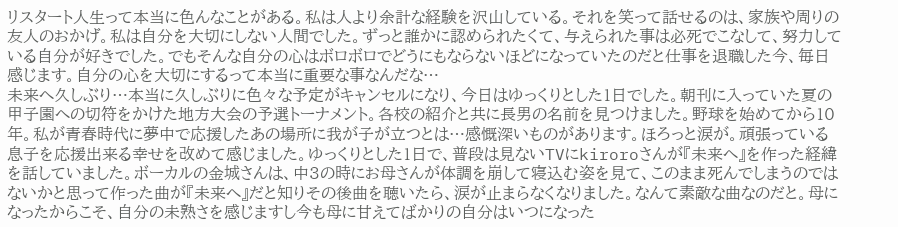リスタート人生って本当に色んなことがある。私は人より余計な経験を沢山している。それを笑って話せるのは、家族や周りの友人のおかげ。私は自分を大切にしない人間でした。ずっと誰かに認められたくて、与えられた事は必死でこなして、努力している自分が好きでした。でもそんな自分の心はボロボロでどうにもならないほどになっていたのだと仕事を退職した今、毎日感じます。自分の心を大切にするって本当に重要な事なんだな…
未来へ久しぶり…本当に久しぶりに色々な予定がキャンセルになり、今日はゆっくりとした1日でした。朝刊に入っていた夏の甲子園への切符をかけた地方大会の予選トーナメント。各校の紹介と共に長男の名前を見つけました。野球を始めてから10年。私が青春時代に夢中で応援したあの場所に我が子が立つとは…感慨深いものがあります。ほろっと涙が。頑張っている息子を応援出来る幸せを改めて感じました。ゆっくりとした1日で、普段は見ないTVにkiroroさんが『未来へ』を作った経緯を話していました。ボーカルの金城さんは、中3の時にお母さんが体調を崩して寝込む姿を見て、このまま死んでしまうのではないかと思って作った曲が『未来へ』だと知りその後曲を聴いたら、涙が止まらなくなりました。なんて素敵な曲なのだと。母になったからこそ、自分の未熟さを感じますし今も母に甘えてばかりの自分はいつになった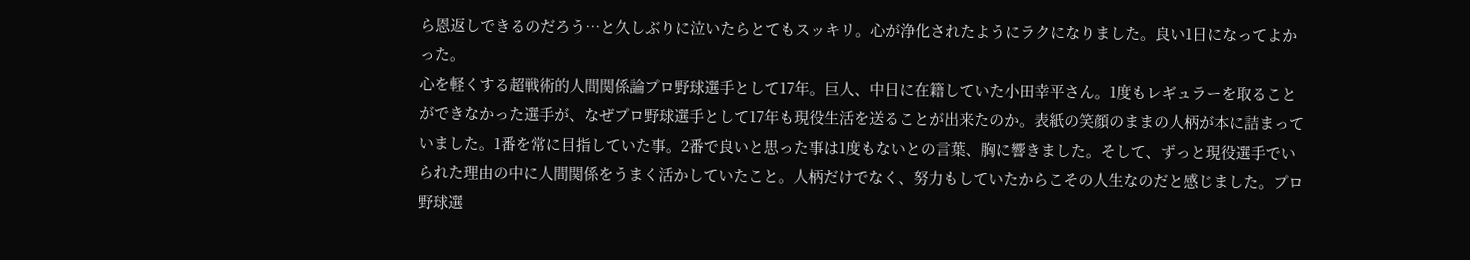ら恩返しできるのだろう…と久しぶりに泣いたらとてもスッキリ。心が浄化されたようにラクになりました。良い1日になってよかった。
心を軽くする超戦術的人間関係論プロ野球選手として17年。巨人、中日に在籍していた小田幸平さん。1度もレギュラーを取ることができなかった選手が、なぜプロ野球選手として17年も現役生活を送ることが出来たのか。表紙の笑顔のままの人柄が本に詰まっていました。1番を常に目指していた事。2番で良いと思った事は1度もないとの言葉、胸に響きました。そして、ずっと現役選手でいられた理由の中に人間関係をうまく活かしていたこと。人柄だけでなく、努力もしていたからこその人生なのだと感じました。プロ野球選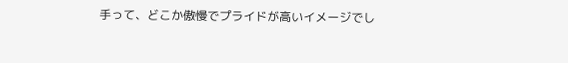手って、どこか傲慢でプライドが高いイメージでし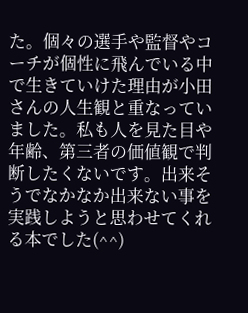た。個々の選手や監督やコーチが個性に飛んでいる中で生きていけた理由が小田さんの人生観と重なっていました。私も人を見た目や年齢、第三者の価値観で判断したくないです。出来そうでなかなか出来ない事を実践しようと思わせてくれる本でした(^^)